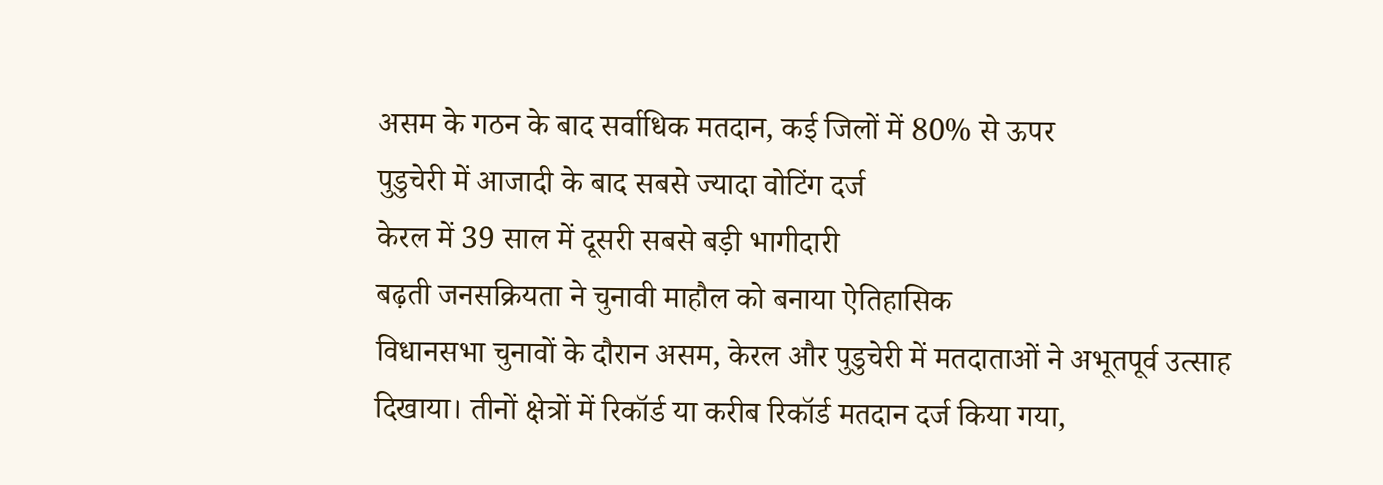असम के गठन के बाद सर्वाधिक मतदान, कई जिलों में 80% से ऊपर
पुडुचेरी में आजादी के बाद सबसे ज्यादा वोटिंग दर्ज
केरल में 39 साल में दूसरी सबसे बड़ी भागीदारी
बढ़ती जनसक्रियता ने चुनावी माहौल को बनाया ऐतिहासिक
विधानसभा चुनावों के दौरान असम, केरल और पुडुचेरी में मतदाताओं ने अभूतपूर्व उत्साह दिखाया। तीनों क्षेत्रों में रिकॉर्ड या करीब रिकॉर्ड मतदान दर्ज किया गया,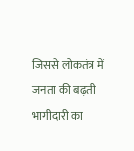जिससे लोकतंत्र में जनता की बढ़ती भागीदारी का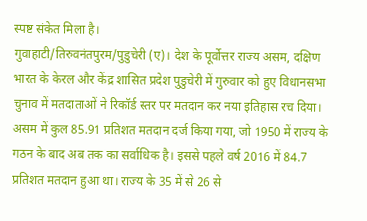स्पष्ट संकेत मिला है।
गुवाहाटी/तिरुवनंतपुरम/पुडुचेरी (ए)। देश के पूर्वोत्तर राज्य असम, दक्षिण भारत के केरल और केंद्र शासित प्रदेश पुडुचेरी में गुरुवार को हुए विधानसभा चुनाव में मतदाताओं ने रिकॉर्ड स्तर पर मतदान कर नया इतिहास रच दिया।
असम में कुल 85.91 प्रतिशत मतदान दर्ज किया गया, जो 1950 में राज्य के गठन के बाद अब तक का सर्वाधिक है। इससे पहले वर्ष 2016 में 84.7 प्रतिशत मतदान हुआ था। राज्य के 35 में से 26 से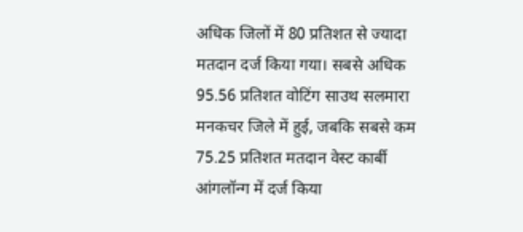अधिक जिलों में 80 प्रतिशत से ज्यादा मतदान दर्ज किया गया। सबसे अधिक 95.56 प्रतिशत वोटिंग साउथ सलमारा मनकचर जिले में हुई, जबकि सबसे कम 75.25 प्रतिशत मतदान वेस्ट कार्बी आंगलॉन्ग में दर्ज किया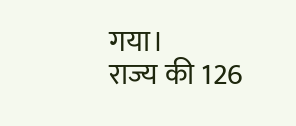गया।
राज्य की 126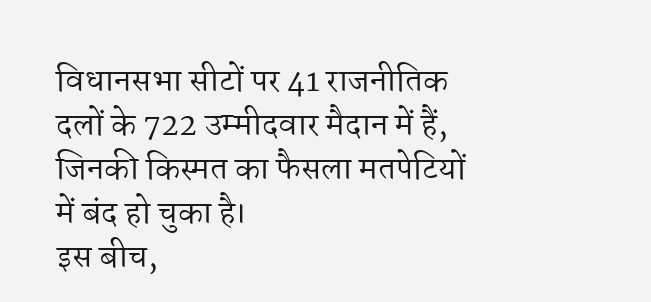विधानसभा सीटों पर 41 राजनीतिक दलों के 722 उम्मीदवार मैदान में हैं, जिनकी किस्मत का फैसला मतपेटियों में बंद हो चुका है।
इस बीच,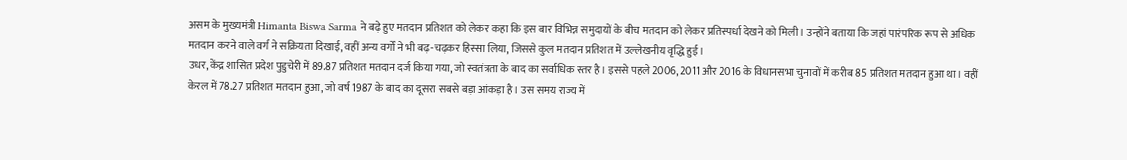असम के मुख्यमंत्री Himanta Biswa Sarma ने बढ़े हुए मतदान प्रतिशत को लेकर कहा कि इस बार विभिन्न समुदायों के बीच मतदान को लेकर प्रतिस्पर्धा देखने को मिली। उन्होंने बताया कि जहां पारंपरिक रूप से अधिक मतदान करने वाले वर्ग ने सक्रियता दिखाई, वहीं अन्य वर्गों ने भी बढ़-चढ़कर हिस्सा लिया, जिससे कुल मतदान प्रतिशत में उल्लेखनीय वृद्धि हुई।
उधर, केंद्र शासित प्रदेश पुडुचेरी में 89.87 प्रतिशत मतदान दर्ज किया गया, जो स्वतंत्रता के बाद का सर्वाधिक स्तर है। इससे पहले 2006, 2011 और 2016 के विधानसभा चुनावों में करीब 85 प्रतिशत मतदान हुआ था। वहीं केरल में 78.27 प्रतिशत मतदान हुआ, जो वर्ष 1987 के बाद का दूसरा सबसे बड़ा आंकड़ा है। उस समय राज्य में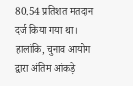80.54 प्रतिशत मतदान दर्ज किया गया था।
हालांकि, चुनाव आयोग द्वारा अंतिम आंकड़े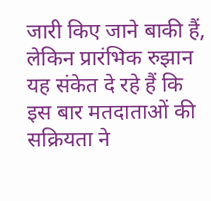जारी किए जाने बाकी हैं, लेकिन प्रारंभिक रुझान यह संकेत दे रहे हैं कि इस बार मतदाताओं की सक्रियता ने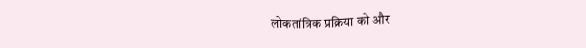लोकतांत्रिक प्रक्रिया को और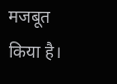मजबूत किया है।